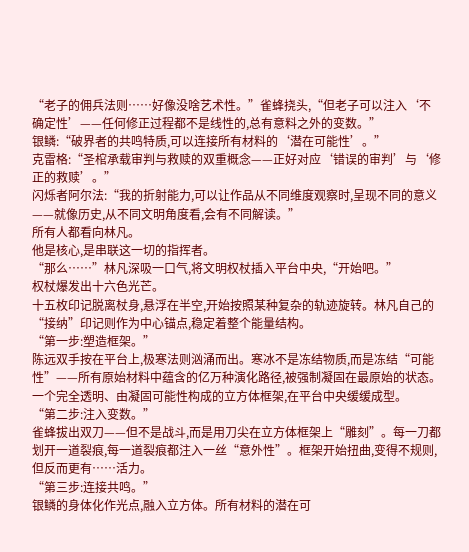“老子的佣兵法则……好像没啥艺术性。”雀蜂挠头,“但老子可以注入‘不确定性’——任何修正过程都不是线性的,总有意料之外的变数。”
银鳞:“破界者的共鸣特质,可以连接所有材料的‘潜在可能性’。”
克雷格:“圣棺承载审判与救赎的双重概念——正好对应‘错误的审判’与‘修正的救赎’。”
闪烁者阿尔法:“我的折射能力,可以让作品从不同维度观察时,呈现不同的意义——就像历史,从不同文明角度看,会有不同解读。”
所有人都看向林凡。
他是核心,是串联这一切的指挥者。
“那么……”林凡深吸一口气,将文明权杖插入平台中央,“开始吧。”
权杖爆发出十六色光芒。
十五枚印记脱离杖身,悬浮在半空,开始按照某种复杂的轨迹旋转。林凡自己的“接纳”印记则作为中心锚点,稳定着整个能量结构。
“第一步:塑造框架。”
陈远双手按在平台上,极寒法则汹涌而出。寒冰不是冻结物质,而是冻结“可能性”——所有原始材料中蕴含的亿万种演化路径,被强制凝固在最原始的状态。
一个完全透明、由凝固可能性构成的立方体框架,在平台中央缓缓成型。
“第二步:注入变数。”
雀蜂拔出双刀——但不是战斗,而是用刀尖在立方体框架上“雕刻”。每一刀都划开一道裂痕,每一道裂痕都注入一丝“意外性”。框架开始扭曲,变得不规则,但反而更有……活力。
“第三步:连接共鸣。”
银鳞的身体化作光点,融入立方体。所有材料的潜在可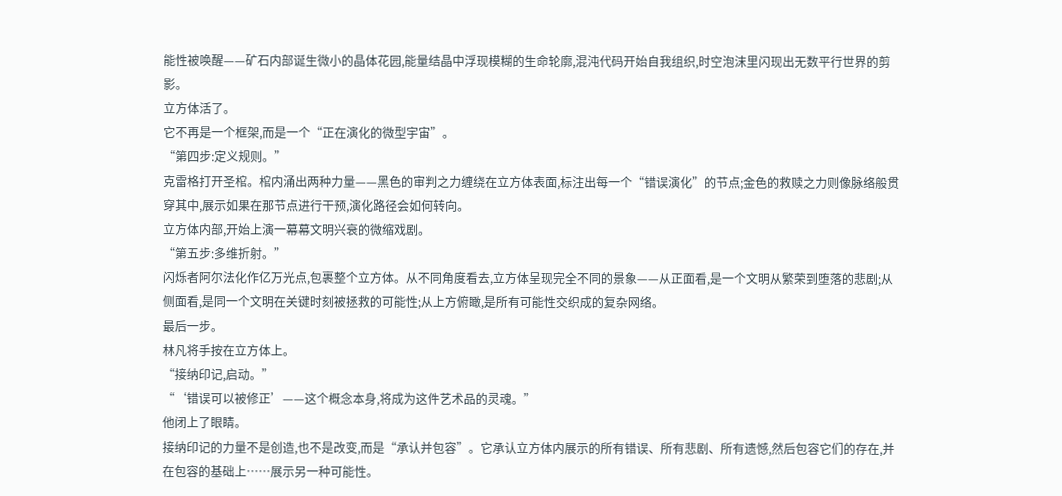能性被唤醒——矿石内部诞生微小的晶体花园,能量结晶中浮现模糊的生命轮廓,混沌代码开始自我组织,时空泡沫里闪现出无数平行世界的剪影。
立方体活了。
它不再是一个框架,而是一个“正在演化的微型宇宙”。
“第四步:定义规则。”
克雷格打开圣棺。棺内涌出两种力量——黑色的审判之力缠绕在立方体表面,标注出每一个“错误演化”的节点;金色的救赎之力则像脉络般贯穿其中,展示如果在那节点进行干预,演化路径会如何转向。
立方体内部,开始上演一幕幕文明兴衰的微缩戏剧。
“第五步:多维折射。”
闪烁者阿尔法化作亿万光点,包裹整个立方体。从不同角度看去,立方体呈现完全不同的景象——从正面看,是一个文明从繁荣到堕落的悲剧;从侧面看,是同一个文明在关键时刻被拯救的可能性;从上方俯瞰,是所有可能性交织成的复杂网络。
最后一步。
林凡将手按在立方体上。
“接纳印记,启动。”
“‘错误可以被修正’——这个概念本身,将成为这件艺术品的灵魂。”
他闭上了眼睛。
接纳印记的力量不是创造,也不是改变,而是“承认并包容”。它承认立方体内展示的所有错误、所有悲剧、所有遗憾,然后包容它们的存在,并在包容的基础上……展示另一种可能性。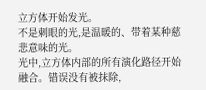立方体开始发光。
不是刺眼的光,是温暖的、带着某种慈悲意味的光。
光中,立方体内部的所有演化路径开始融合。错误没有被抹除,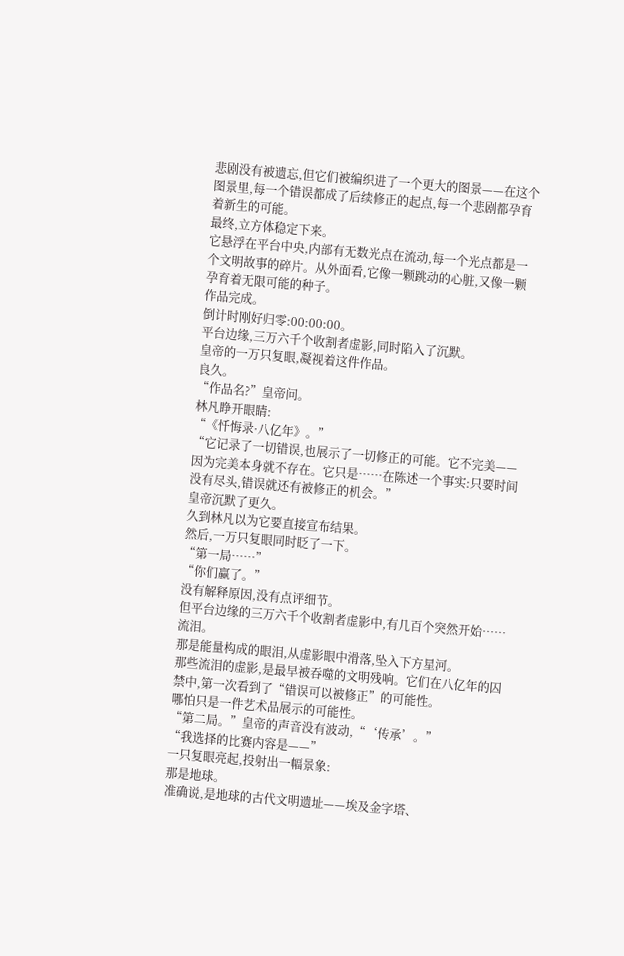悲剧没有被遗忘,但它们被编织进了一个更大的图景——在这个图景里,每一个错误都成了后续修正的起点,每一个悲剧都孕育着新生的可能。
最终,立方体稳定下来。
它悬浮在平台中央,内部有无数光点在流动,每一个光点都是一个文明故事的碎片。从外面看,它像一颗跳动的心脏,又像一颗孕育着无限可能的种子。
作品完成。
倒计时刚好归零:00:00:00。
平台边缘,三万六千个收割者虚影,同时陷入了沉默。
皇帝的一万只复眼,凝视着这件作品。
良久。
“作品名?”皇帝问。
林凡睁开眼睛:
“《忏悔录·八亿年》。”
“它记录了一切错误,也展示了一切修正的可能。它不完美——因为完美本身就不存在。它只是……在陈述一个事实:只要时间没有尽头,错误就还有被修正的机会。”
皇帝沉默了更久。
久到林凡以为它要直接宣布结果。
然后,一万只复眼同时眨了一下。
“第一局……”
“你们赢了。”
没有解释原因,没有点评细节。
但平台边缘的三万六千个收割者虚影中,有几百个突然开始……流泪。
那是能量构成的眼泪,从虚影眼中滑落,坠入下方星河。
那些流泪的虚影,是最早被吞噬的文明残响。它们在八亿年的囚禁中,第一次看到了“错误可以被修正”的可能性。
哪怕只是一件艺术品展示的可能性。
“第二局。”皇帝的声音没有波动,“‘传承’。”
“我选择的比赛内容是——”
一只复眼亮起,投射出一幅景象:
那是地球。
准确说,是地球的古代文明遗址——埃及金字塔、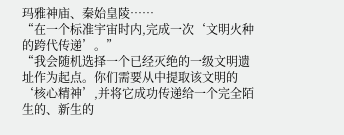玛雅神庙、秦始皇陵……
“在一个标准宇宙时内,完成一次‘文明火种的跨代传递’。”
“我会随机选择一个已经灭绝的一级文明遗址作为起点。你们需要从中提取该文明的‘核心精神’,并将它成功传递给一个完全陌生的、新生的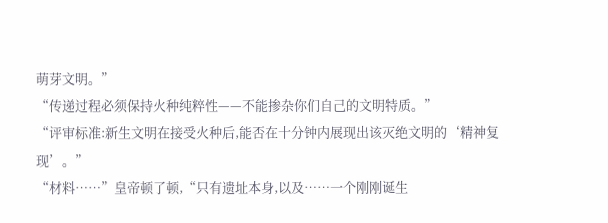萌芽文明。”
“传递过程必须保持火种纯粹性——不能掺杂你们自己的文明特质。”
“评审标准:新生文明在接受火种后,能否在十分钟内展现出该灭绝文明的‘精神复现’。”
“材料……”皇帝顿了顿,“只有遗址本身,以及……一个刚刚诞生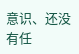意识、还没有任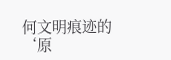何文明痕迹的‘原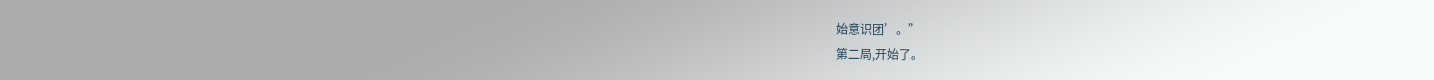始意识团’。”
第二局,开始了。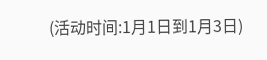(活动时间:1月1日到1月3日)